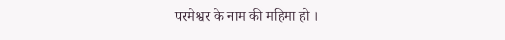परमेश्वर के नाम की महिमा हो ।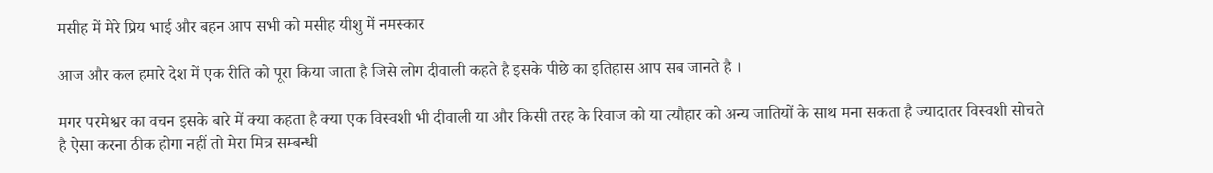मसीह में मेरे प्रिय भाई और बहन आप सभी को मसीह यीशु में नमस्कार

आज और कल हमारे देश में एक रीति को पूरा किया जाता है जिसे लोग दीवाली कहते है इसके पीछे का इतिहास आप सब जानते है ।

मगर परमेश्वर का वचन इसके बारे में क्या कहता है क्या एक विस्वशी भी दीवाली या और किसी तरह के रिवाज को या त्यौहार को अन्य जातियों के साथ मना सकता है ज्यादातर विस्वशी सोचते है ऐसा करना ठीक होगा नहीं तो मेरा मित्र सम्बन्धी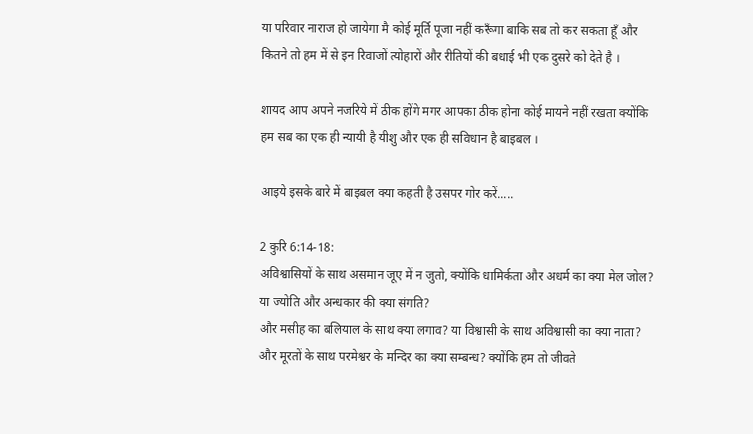या परिवार नाराज हो जायेगा मै कोई मूर्ति पूजा नहीं करूँगा बाकि सब तो कर सकता हूँ और कितने तो हम में से इन रिवाजों त्योहारों और रीतियों की बधाई भी एक दुसरे को देते है ।

शायद आप अपने नजरिये में ठीक होंगे मगर आपका ठीक होना कोई मायने नहीं रखता क्योंकि हम सब का एक ही न्यायी है यीशु और एक ही सविधान है बाइबल ।

आइये इसके बारे में बाइबल क्या कहती है उसपर गोर करें.....

2 कुरि 6:14-18:
अविश्वासियों के साथ असमान जूए में न जुतो, क्योंकि धामिर्कता और अधर्म का क्या मेल जोल? या ज्योति और अन्धकार की क्या संगति?
और मसीह का बलियाल के साथ क्या लगाव? या विश्वासी के साथ अविश्वासी का क्या नाता?
और मूरतों के साथ परमेश्वर के मन्दिर का क्या सम्बन्ध? क्योंकि हम तो जीवते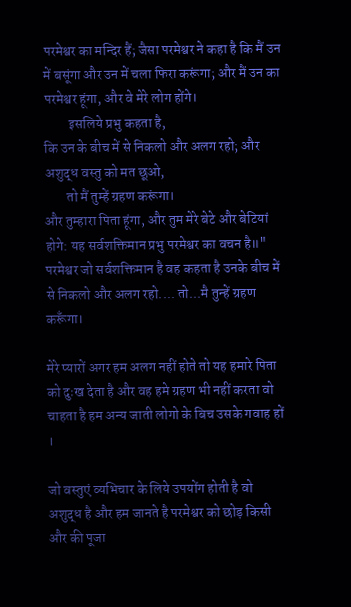परमेश्वर का मन्दिर हैं; जैसा परमेश्वर ने कहा है कि मैं उन में बसूंगा और उन में चला फिरा करूंगा; और मैं उन का परमेश्वर हूंगा, और वे मेरे लोग होंगे।
         इसलिये प्रभु कहता है,
कि उन के बीच में से निकलो और अलग रहो; और अशुद्ध वस्तु को मत छूओ,
        तो मैं तुम्हें ग्रहण करूंगा।
और तुम्हारा पिता हूंगा, और तुम मेरे बेटे और बेटियां होगे: यह सर्वशक्तिमान प्रभु परमेश्वर का वचन है॥"
परमेश्वर जो सर्वशक्तिमान है वह कहता है उनके बीच में से निकलो और अलग रहो.... तो...मै तुन्हें ग्रहण करूँगा।

मेरे प्यारों अगर हम अलग नहीं होते तो यह हमारे पिता को दुःख देता है और वह हमे ग्रहण भी नहीं करता वो चाहता है हम अन्य जाती लोगो के बिच उसके गवाह हों ।

जो वस्तुएं व्यभिचार के लिये उपयोंग होती है वो अशुद्ध है और हम जानते है परमेश्वर को छोड़ किसी और की पूजा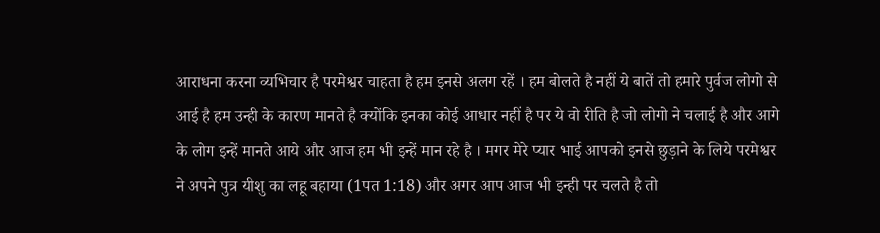आराधना करना व्यभिचार है परमेश्वर चाहता है हम इनसे अलग रहें । हम बोलते है नहीं ये बातें तो हमारे पुर्वज लोगो से आई है हम उन्ही के कारण मानते है क्योंकि इनका कोई आधार नहीं है पर ये वो रीति है जो लोगो ने चलाई है और आगे के लोग इन्हें मानते आये और आज हम भी इन्हें मान रहे है । मगर मेरे प्यार भाई आपको इनसे छुड़ाने के लिये परमेश्वर ने अपने पुत्र यीशु का लहू बहाया (1पत 1:18) और अगर आप आज भी इन्ही पर चलते है तो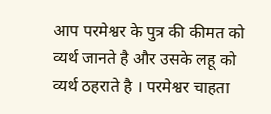आप परमेश्वर के पुत्र की कीमत को व्यर्थ जानते है और उसके लहू को व्यर्थ ठहराते है । परमेश्वर चाहता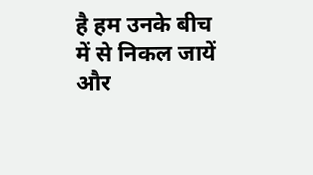है हम उनके बीच में से निकल जायें और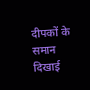दीपकों के समान दिखाई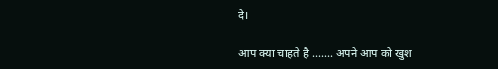दे।

आप क्या चाहते है ....... अपने आप को खुश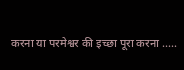करना या परमेश्वर की इच्छा पूरा करना .....